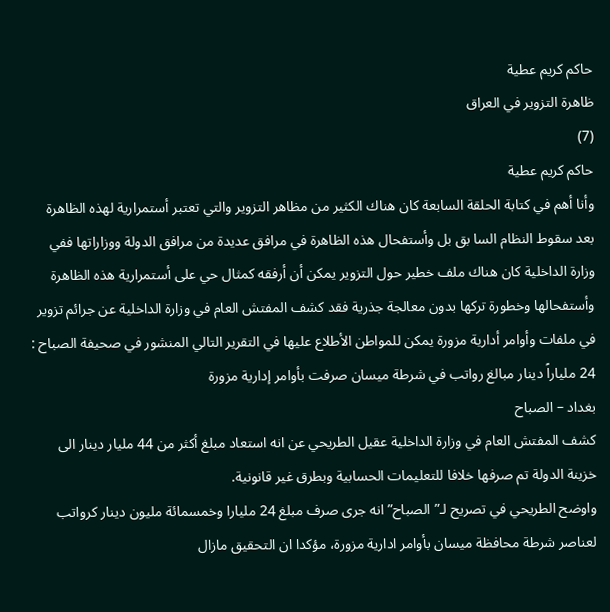حاكم كريم عطية
ظاهرة التزوير في العراق
(7)
حاكم كريم عطية
وأنا أهم في كتابة الحلقة السابعة كان هناك الكثير من مظاهر التزوير والتي تعتبر أستمرارية لهذه الظاهرة بعد سقوط النظام السا بق بل وأستفحال هذه الظاهرة في مرافق عديدة من مرافق الدولة ووزاراتها ففي وزارة الداخلية كان هناك ملف خطير حول التزوير يمكن أن أرفقه كمثال حي على أستمرارية هذه الظاهرة وأستفحالها وخطورة تركها بدون معالجة جذرية فقد كشف المفتش العام في وزارة الداخلية عن جرائم تزوير في ملفات وأوامر أدارية مزورة يمكن للمواطن الأطلاع عليها في التقرير التالي المنشور في صحيفة الصباح :
24 ملياراً دينار مبالغ رواتب في شرطة ميسان صرفت بأوامر إدارية مزورة
بغداد – الصباح
كشف المفتش العام في وزارة الداخلية عقيل الطريحي عن انه استعاد مبلغ أكثر من 44 مليار دينار الى خزينة الدولة تم صرفها خلافا للتعليمات الحسابية وبطرق غير قانونية.
واوضح الطريحي في تصريح لـ”الصباح” انه جرى صرف مبلغ 24 مليارا وخمسمائة مليون دينار كرواتب لعناصر شرطة محافظة ميسان بأوامر ادارية مزورة، مؤكدا ان التحقيق مازال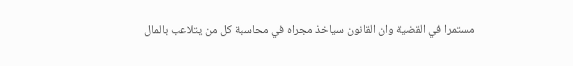مستمرا في القضية وان القانون سياخذ مجراه في محاسبة كل من يتلاعب بالمال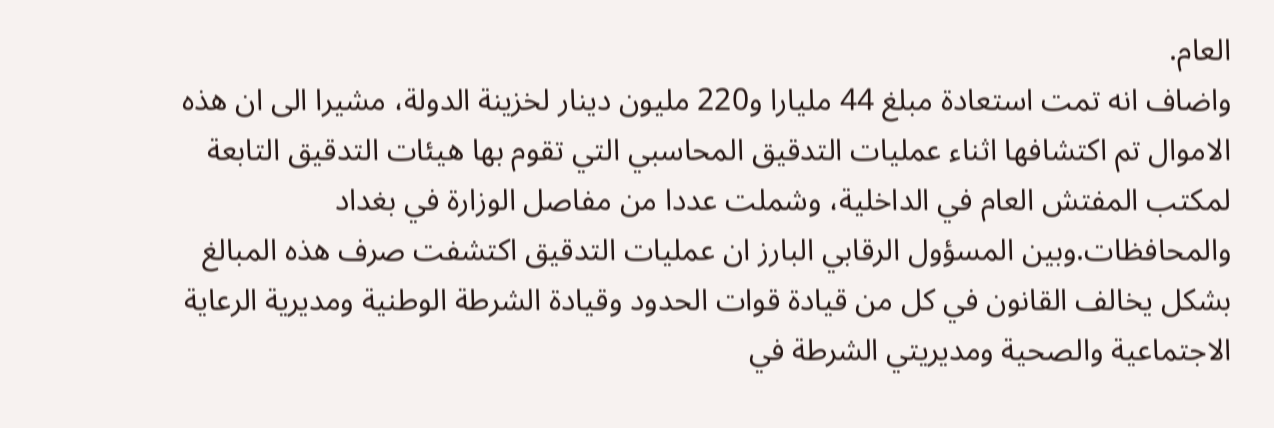العام.
واضاف انه تمت استعادة مبلغ 44 مليارا و220 مليون دينار لخزينة الدولة، مشيرا الى ان هذه الاموال تم اكتشافها اثناء عمليات التدقيق المحاسبي التي تقوم بها هيئات التدقيق التابعة لمكتب المفتش العام في الداخلية، وشملت عددا من مفاصل الوزارة في بغداد والمحافظات.وبين المسؤول الرقابي البارز ان عمليات التدقيق اكتشفت صرف هذه المبالغ بشكل يخالف القانون في كل من قيادة قوات الحدود وقيادة الشرطة الوطنية ومديرية الرعاية الاجتماعية والصحية ومديريتي الشرطة في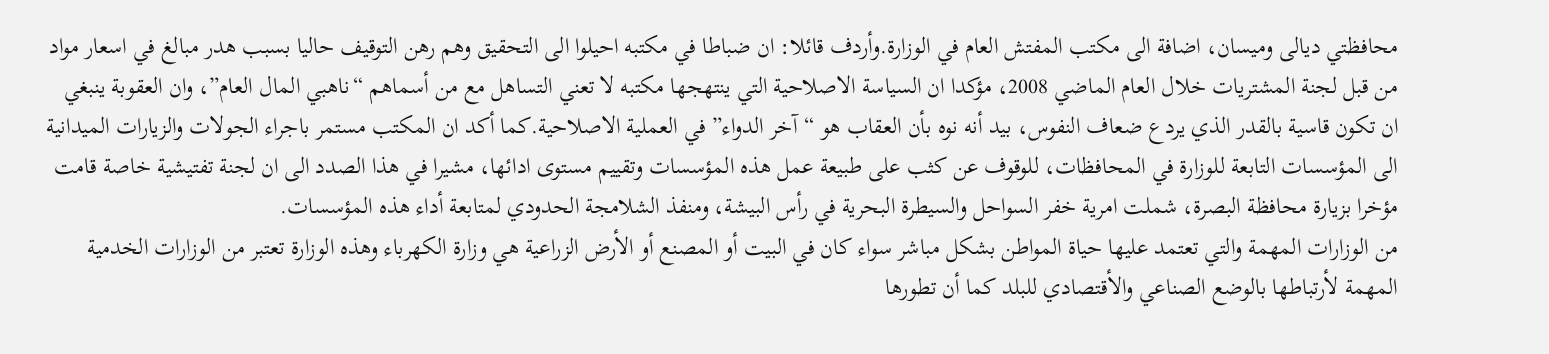محافظتي ديالى وميسان، اضافة الى مكتب المفتش العام في الوزارة.وأردف قائلا: ان ضباطا في مكتبه احيلوا الى التحقيق وهم رهن التوقيف حاليا بسبب هدر مبالغ في اسعار مواد من قبل لجنة المشتريات خلال العام الماضي 2008، مؤكدا ان السياسة الاصلاحية التي ينتهجها مكتبه لا تعني التساهل مع من أسماهم “ناهبي المال العام”، وان العقوبة ينبغي ان تكون قاسية بالقدر الذي يردع ضعاف النفوس، بيد أنه نوه بأن العقاب هو “آخر الدواء” في العملية الاصلاحية.كما أكد ان المكتب مستمر باجراء الجولات والزيارات الميدانية الى المؤسسات التابعة للوزارة في المحافظات، للوقوف عن كثب على طبيعة عمل هذه المؤسسات وتقييم مستوى ادائها، مشيرا في هذا الصدد الى ان لجنة تفتيشية خاصة قامت مؤخرا بزيارة محافظة البصرة، شملت امرية خفر السواحل والسيطرة البحرية في رأس البيشة، ومنفذ الشلامجة الحدودي لمتابعة أداء هذه المؤسسات.
من الوزارات المهمة والتي تعتمد عليها حياة المواطن بشكل مباشر سواء كان في البيت أو المصنع أو الأرض الزراعية هي وزارة الكهرباء وهذه الوزارة تعتبر من الوزارات الخدمية المهمة لأرتباطها بالوضع الصناعي والأقتصادي للبلد كما أن تطورها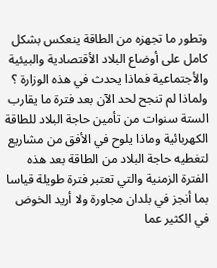وتطور ما تجهزه من الطاقة ينعكس بشكل كامل على أوضاع البلاد الأقتصادية والبيئية والأجتماعية فماذا يحدث في هذه الوزارة ؟ ولماذا لم تنجح لحد الآن بعد فترة ما يقارب الستة سنوات من تأمين حاجة البلاد للطاقة الكهربائية وماذا يلوح في الأفق من مشاريع لتغطيه حاجة البلاد من الطاقة بعد هذه الفترة الزمنية والتي تعتبر فترة طويلة قياسا بما أنجز في بلدان مجاورة ولا أريد الخوض في الكثير عما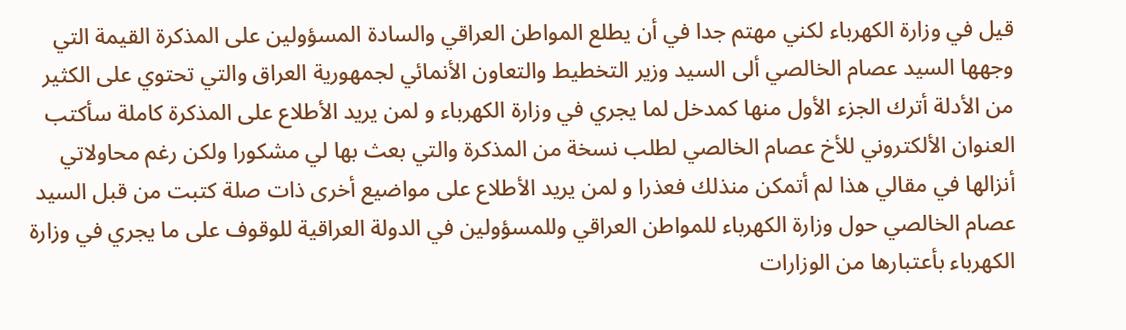قيل في وزارة الكهرباء لكني مهتم جدا في أن يطلع المواطن العراقي والسادة المسؤولين على المذكرة القيمة التي وجهها السيد عصام الخالصي ألى السيد وزير التخطيط والتعاون الأنمائي لجمهورية العراق والتي تحتوي على الكثير من الأدلة أترك الجزء الأول منها كمدخل لما يجري في وزارة الكهرباء و لمن يريد الأطلاع على المذكرة كاملة سأكتب العنوان الألكتروني للأخ عصام الخالصي لطلب نسخة من المذكرة والتي بعث بها لي مشكورا ولكن رغم محاولاتي أنزالها في مقالي هذا لم أتمكن منذلك فعذرا و لمن يريد الأطلاع على مواضيع أخرى ذات صلة كتبت من قبل السيد عصام الخالصي حول وزارة الكهرباء للمواطن العراقي وللمسؤولين في الدولة العراقية للوقوف على ما يجري في وزارة الكهرباء بأعتبارها من الوزارات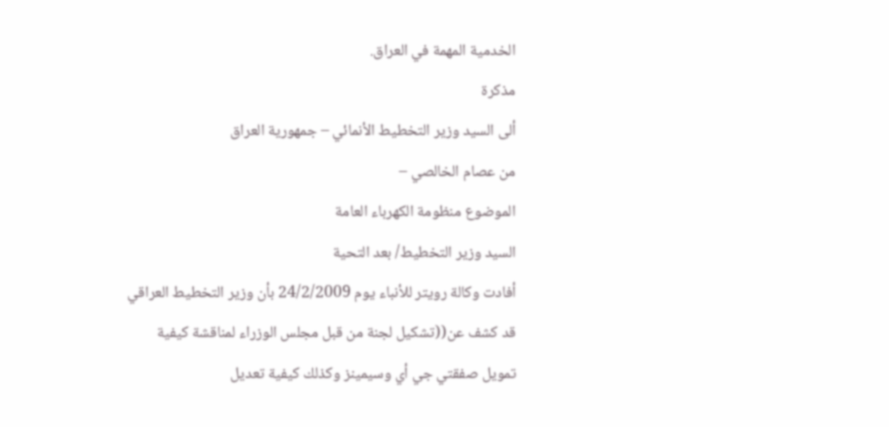الخدمية المهمة في العراق.
مذكرة
ألى السيد وزير التخطيط الأنمائي – جمهورية العراق
من عصام الخالصي –
الموضوع منظومة الكهرباء العامة
السيد وزير التخطيط/ بعد التحية
أفادت وكالة رويتر للأنباء يوم 24/2/2009 بأن وزير التخطيط العراقي قد كشف عن((تشكيل لجنة من قبل مجلس الوزراء لمناقشة كيفية تمويل صفقتي جي أي وسيمينز وكذلك كيفية تعديل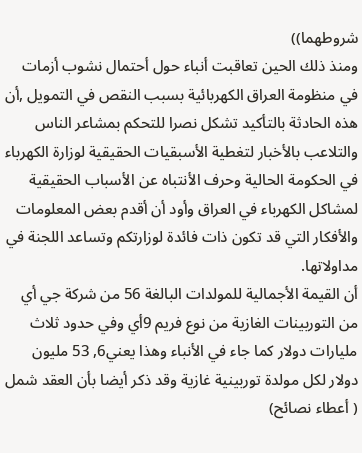شروطهما))
ومنذ ذلك الحين تعاقبت أنباء حول أحتمال نشوب أزمات في منظومة العراق الكهربائية بسبب النقص في التمويل ,أن هذه الحادثة بالتأكيد تشكل نصرا للتحكم بمشاعر الناس والتلاعب بالأخبار لتغطية الأسبقيات الحقيقية لوزارة الكهرباء في الحكومة الحالية وحرف الأنتباه عن الأسباب الحقيقية لمشاكل الكهرباء في العراق وأود أن أقدم بعض المعلومات والأفكار التي قد تكون ذات فائدة لوزارتكم وتساعد اللجنة في مداولاتها.
أن القيمة الأجمالية للمولدات البالغة 56 من شركة جي أي من التوربينات الغازية من نوع فريم 9أي وفي حدود ثلاث مليارات دولار كما جاء في الأنباء وهذا يعني6, 53 مليون دولار لكل مولدة توربينية غازية وقد ذكر أيضا بأن العقد شمل ( أعطاء نصائح)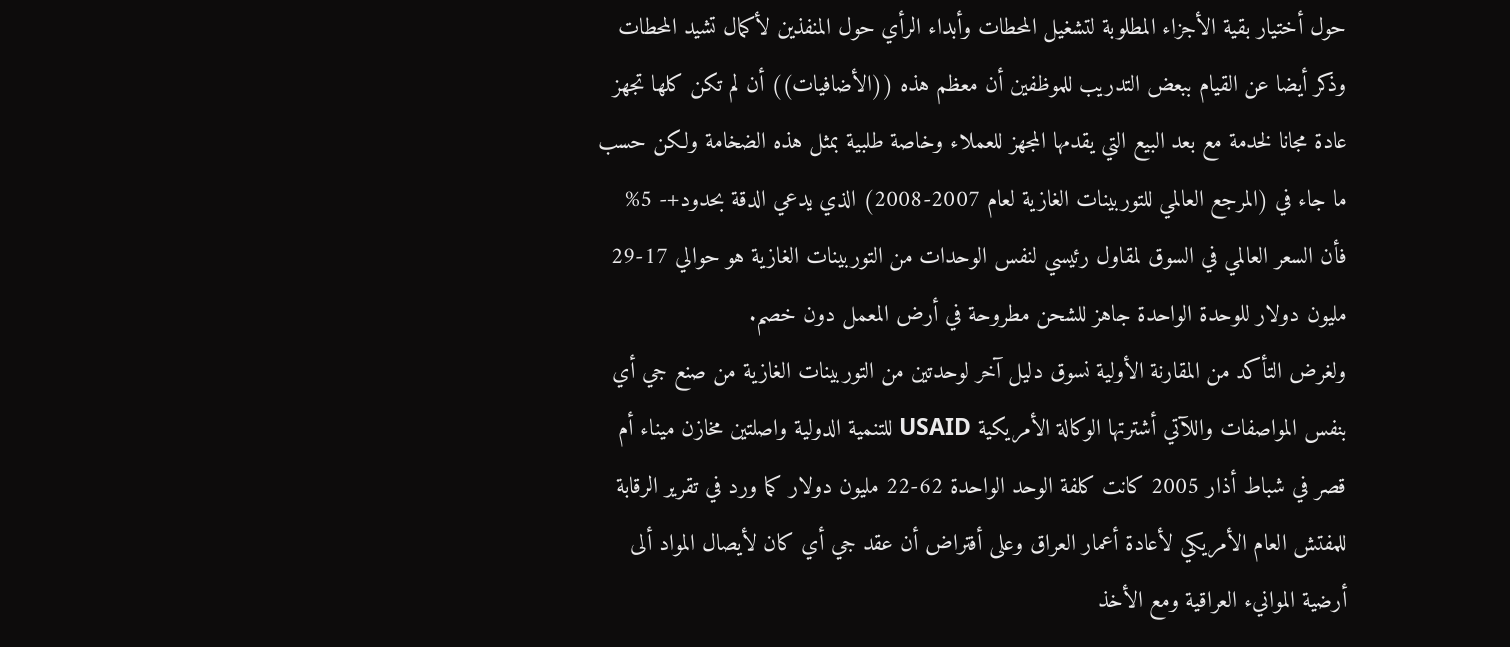حول أختيار بقية الأجزاء المطلوبة لتشغيل المحطات وأبداء الرأي حول المنفذين لأكمال تشيد المحطات وذكر أيضا عن القيام ببعض التدريب للموظفين أن معظم هذه ((الأضافيات)) أن لم تكن كلها تجهز عادة مجانا لخدمة مع بعد البيع التي يقدمها المجهز للعملاء وخاصة طلبية بمثل هذه الضخامة ولكن حسب ما جاء في (المرجع العالمي للتوربينات الغازية لعام 2007-2008) الذي يدعي الدقة بحدود+- 5% فأن السعر العالمي في السوق لمقاول رئيسي لنفس الوحدات من التوربينات الغازية هو حوالي 17-29 مليون دولار للوحدة الواحدة جاهز للشحن مطروحة في أرض المعمل دون خصم.
ولغرض التأكد من المقارنة الأولية نسوق دليل آخر لوحدتين من التوربينات الغازية من صنع جي أي بنفس المواصفات واللآتي أشترتها الوكالة الأمريكية USAID للتنمية الدولية واصلتين مخازن ميناء أم قصر في شباط أذار 2005 كانت كلفة الوحد الواحدة 62-22 مليون دولار كما ورد في تقرير الرقابة للمفتش العام الأمريكي لأعادة أعمار العراق وعلى أفتراض أن عقد جي أي كان لأيصال المواد ألى أرضية الموانيء العراقية ومع الأخذ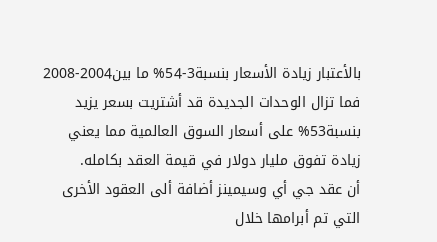بالأعتبار زيادة الأسعار بنسبة3-54% ما بين2004-2008 فما تزال الوحدات الجديدة قد أشتريت بسعر يزيد بنسبة53% على أسعار السوق العالمية مما يعني زيادة تفوق مليار دولار في قيمة العقد بكامله.
أن عقد جي أي وسيمينز أضافة ألى العقود الأخرى التي تم أبرامها خلال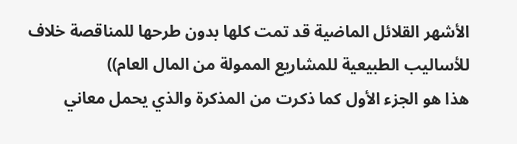الأشهر القلائل الماضية قد تمت كلها بدون طرحها للمناقصة خلاف للأساليب الطبيعية للمشاريع الممولة من المال العام))
هذا هو الجزء الأول كما ذكرت من المذكرة والذي يحمل معاني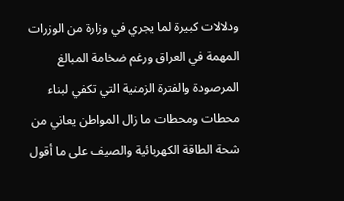ودلالات كبيرة لما يجري في وزارة من الوزرات المهمة في العراق ورغم ضخامة المبالغ المرصودة والفترة الزمنية التي تكفي لبناء محطات ومحطات ما زال المواطن يعاني من شحة الطاقة الكهربائية والصيف على ما أقول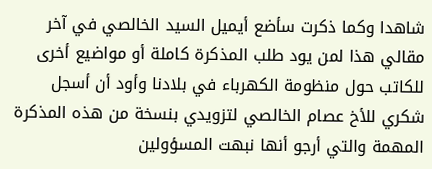شاهدا وكما ذكرت سأضع أيميل السيد الخالصي في آخر مقالي هذا لمن يود طلب المذكرة كاملة أو مواضيع أخرى للكاتب حول منظومة الكهرباء في بلادنا وأود أن أسجل شكري للأخ عصام الخالصي لتزويدي بنسخة من هذه المذكرة المهمة والتي أرجو أنها نبهت المسؤولين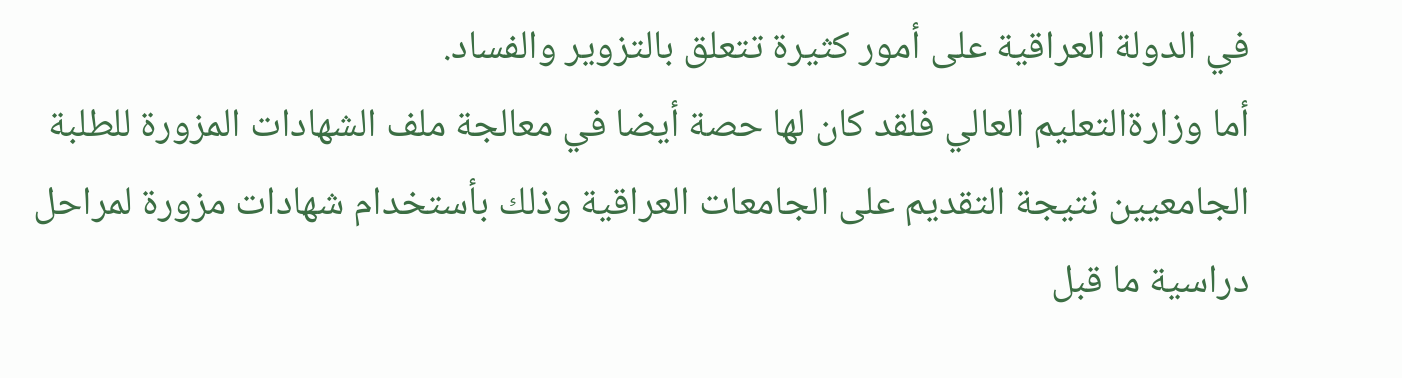في الدولة العراقية على أمور كثيرة تتعلق بالتزوير والفساد.
أما وزارةالتعليم العالي فلقد كان لها حصة أيضا في معالجة ملف الشهادات المزورة للطلبة الجامعيين نتيجة التقديم على الجامعات العراقية وذلك بأستخدام شهادات مزورة لمراحل دراسية ما قبل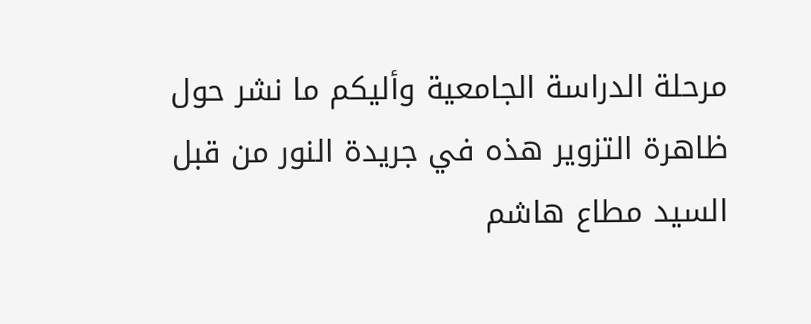مرحلة الدراسة الجامعية وأليكم ما نشر حول ظاهرة التزوير هذه في جريدة النور من قبل السيد مطاع هاشم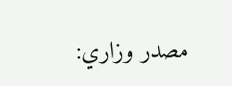مصدر وزاري: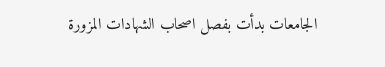الجامعات بدأت بفصل اصحاب الشهادات المزورة